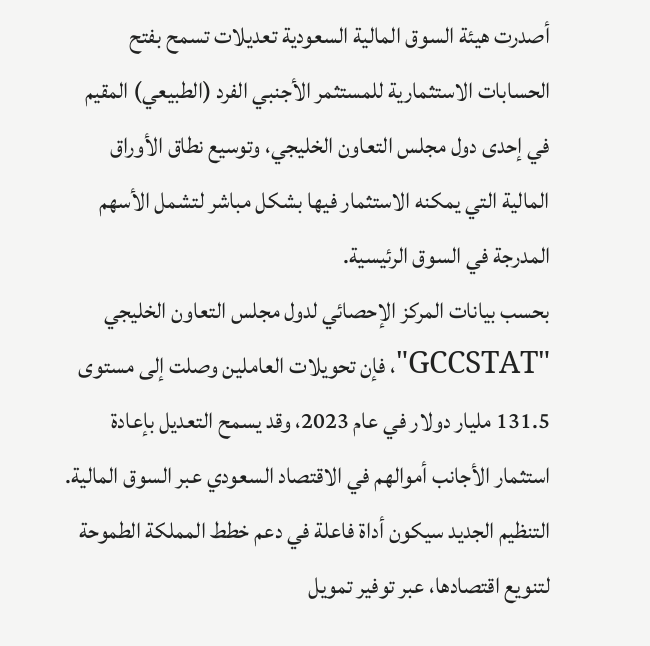أصدرت هيئة السوق المالية السعودية تعديلات تسمح بفتح الحسابات الاستثمارية للمستثمر الأجنبي الفرد (الطبيعي) المقيم في إحدى دول مجلس التعاون الخليجي، وتوسيع نطاق الأوراق المالية التي يمكنه الاستثمار فيها بشكل مباشر لتشمل الأسهم المدرجة في السوق الرئيسية.
بحسب بيانات المركز الإحصائي لدول مجلس التعاون الخليجي "GCCSTAT"، فإن تحويلات العاملين وصلت إلى مستوى 131.5 مليار دولار في عام 2023، وقد يسمح التعديل بإعادة استثمار الأجانب أموالهم في الاقتصاد السعودي عبر السوق المالية.
التنظيم الجديد سيكون أداة فاعلة في دعم خطط المملكة الطموحة لتنويع اقتصادها، عبر توفير تمويل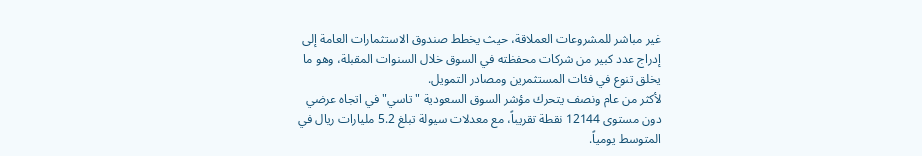غير مباشر للمشروعات العملاقة، حيث يخطط صندوق الاستثمارات العامة إلى إدراج عدد كبير من شركات محفظته في السوق خلال السنوات المقبلة، وهو ما يخلق تنوع في فئات المستثمرين ومصادر التمويل.
لأكثر من عام ونصف يتحرك مؤشر السوق السعودية "تاسي" في اتجاه عرضي دون مستوى 12144 نقطة تقريباً، مع معدلات سيولة تبلغ 5.2 مليارات ريال في المتوسط يومياً.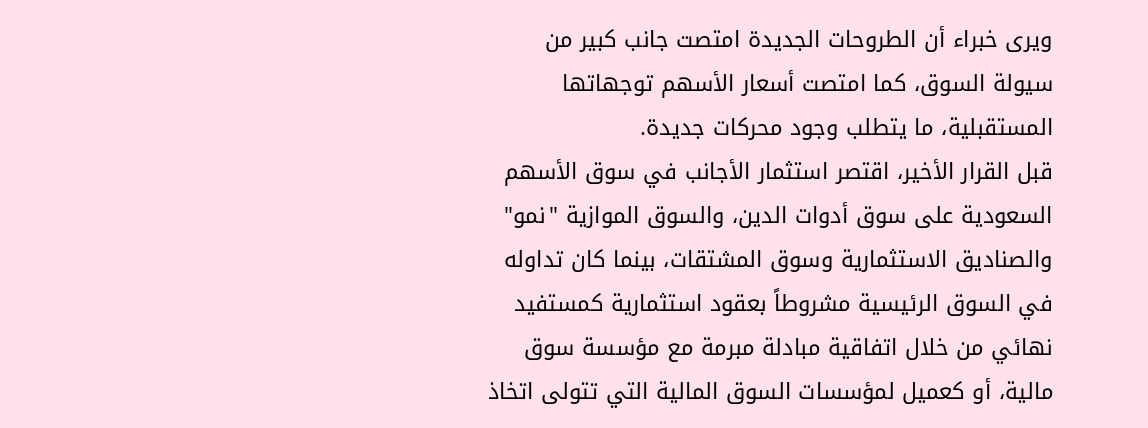ويرى خبراء أن الطروحات الجديدة امتصت جانب كبير من سيولة السوق، كما امتصت أسعار الأسهم توجهاتها المستقبلية، ما يتطلب وجود محركات جديدة.
قبل القرار الأخير، اقتصر استثمار الأجانب في سوق الأسهم السعودية على سوق أدوات الدين، والسوق الموازية "نمو" والصناديق الاستثمارية وسوق المشتقات، بينما كان تداوله في السوق الرئيسية مشروطاً بعقود استثمارية كمستفيد نهائي من خلال اتفاقية مبادلة مبرمة مع مؤسسة سوق مالية، أو كعميل لمؤسسات السوق المالية التي تتولى اتخاذ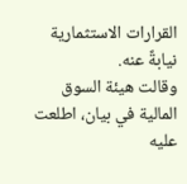القرارات الاستثمارية نيابةً عنه.
وقالت هيئة السوق المالية في بيان، اطلعت عليه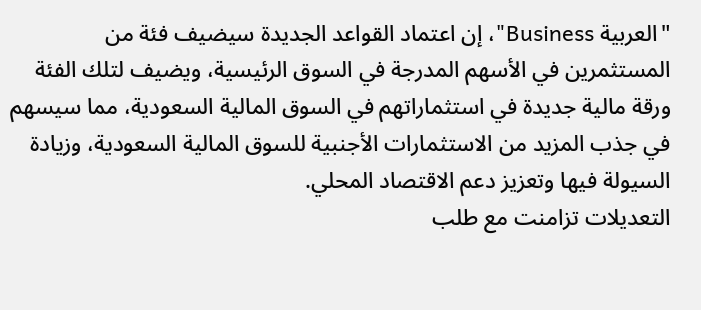"العربية Business"، إن اعتماد القواعد الجديدة سيضيف فئة من المستثمرين في الأسهم المدرجة في السوق الرئيسية، ويضيف لتلك الفئة ورقة مالية جديدة في استثماراتهم في السوق المالية السعودية، مما سيسهم في جذب المزيد من الاستثمارات الأجنبية للسوق المالية السعودية، وزيادة السيولة فيها وتعزيز دعم الاقتصاد المحلي.
التعديلات تزامنت مع طلب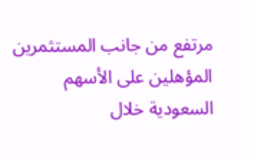مرتفع من جانب المستثمرين المؤهلين على الأسهم السعودية خلال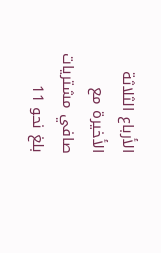الأرباع الثلاثة الأخيرة مع صافي مشتريات بلغ نحو 11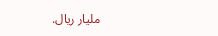مليار ريال.